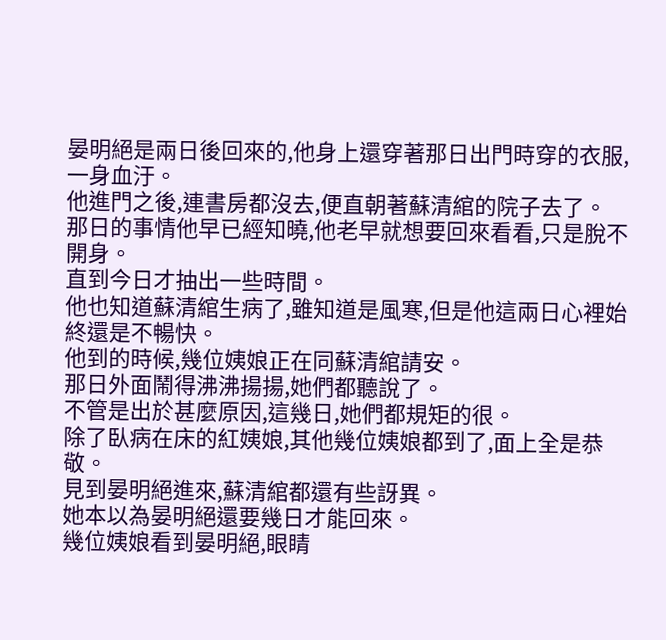晏明絕是兩日後回來的,他身上還穿著那日出門時穿的衣服,一身血汙。
他進門之後,連書房都沒去,便直朝著蘇清綰的院子去了。
那日的事情他早已經知曉,他老早就想要回來看看,只是脫不開身。
直到今日才抽出一些時間。
他也知道蘇清綰生病了,雖知道是風寒,但是他這兩日心裡始終還是不暢快。
他到的時候,幾位姨娘正在同蘇清綰請安。
那日外面鬧得沸沸揚揚,她們都聽說了。
不管是出於甚麼原因,這幾日,她們都規矩的很。
除了臥病在床的紅姨娘,其他幾位姨娘都到了,面上全是恭敬。
見到晏明絕進來,蘇清綰都還有些訝異。
她本以為晏明絕還要幾日才能回來。
幾位姨娘看到晏明絕,眼睛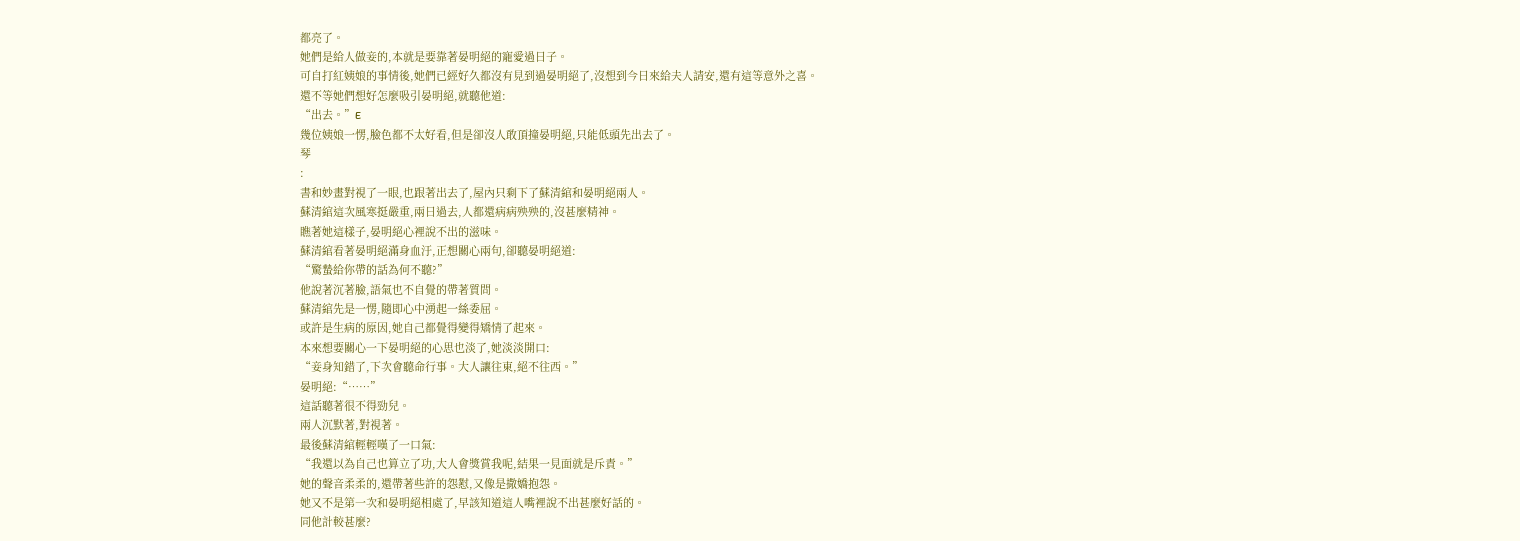都亮了。
她們是給人做妾的,本就是要靠著晏明絕的寵愛過日子。
可自打紅姨娘的事情後,她們已經好久都沒有見到過晏明絕了,沒想到今日來給夫人請安,還有這等意外之喜。
還不等她們想好怎麼吸引晏明絕,就聽他道:
“出去。”E
幾位姨娘一愣,臉色都不太好看,但是卻沒人敢頂撞晏明絕,只能低頭先出去了。
琴
:
書和妙畫對視了一眼,也跟著出去了,屋內只剩下了蘇清綰和晏明絕兩人。
蘇清綰這次風寒挺嚴重,兩日過去,人都還病病殃殃的,沒甚麼精神。
瞧著她這樣子,晏明絕心裡說不出的滋味。
蘇清綰看著晏明絕滿身血汙,正想關心兩句,卻聽晏明絕道:
“驚蟄給你帶的話為何不聽?”
他說著沉著臉,語氣也不自覺的帶著質問。
蘇清綰先是一愣,隨即心中湧起一絲委屈。
或許是生病的原因,她自己都覺得變得矯情了起來。
本來想要關心一下晏明絕的心思也淡了,她淡淡開口:
“妾身知錯了,下次會聽命行事。大人讓往東,絕不往西。”
晏明絕:“……”
這話聽著很不得勁兒。
兩人沉默著,對視著。
最後蘇清綰輕輕嘆了一口氣:
“我還以為自己也算立了功,大人會獎賞我呢,結果一見面就是斥責。”
她的聲音柔柔的,還帶著些許的怨懟,又像是撒嬌抱怨。
她又不是第一次和晏明絕相處了,早該知道這人嘴裡說不出甚麼好話的。
同他計較甚麼?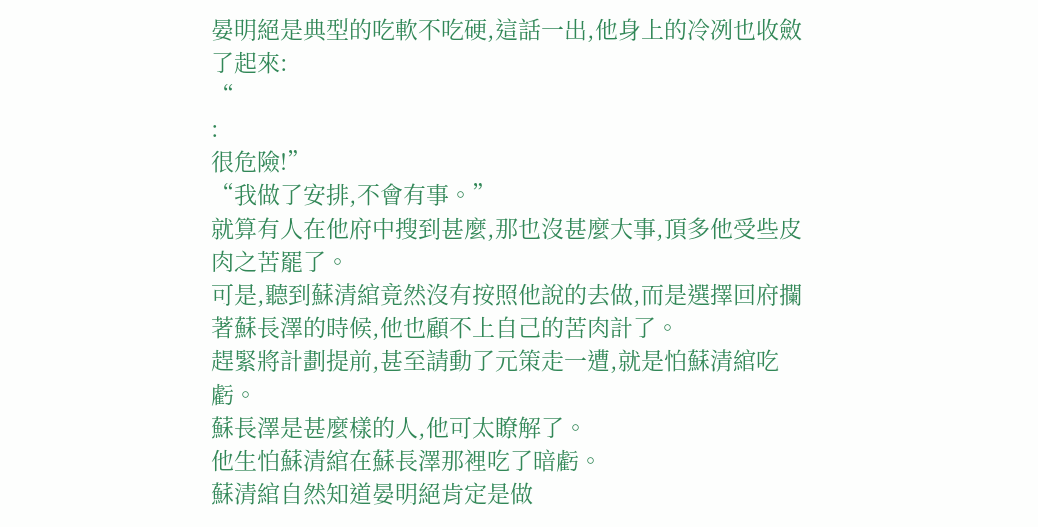晏明絕是典型的吃軟不吃硬,這話一出,他身上的冷冽也收斂了起來:
“
:
很危險!”
“我做了安排,不會有事。”
就算有人在他府中搜到甚麼,那也沒甚麼大事,頂多他受些皮肉之苦罷了。
可是,聽到蘇清綰竟然沒有按照他說的去做,而是選擇回府攔著蘇長澤的時候,他也顧不上自己的苦肉計了。
趕緊將計劃提前,甚至請動了元策走一遭,就是怕蘇清綰吃虧。
蘇長澤是甚麼樣的人,他可太瞭解了。
他生怕蘇清綰在蘇長澤那裡吃了暗虧。
蘇清綰自然知道晏明絕肯定是做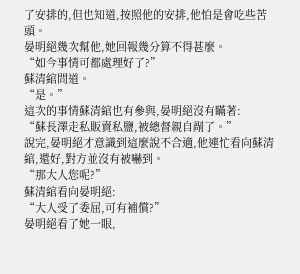了安排的,但也知道,按照他的安排,他怕是會吃些苦頭。
晏明絕幾次幫他,她回報幾分算不得甚麼。
“如今事情可都處理好了?”
蘇清綰問道。
“是。”
這次的事情蘇清綰也有參與,晏明絕沒有瞞著:
“蘇長澤走私販賣私鹽,被總督親自剮了。”
說完,晏明絕才意識到這麼說不合適,他連忙看向蘇清綰,還好,對方並沒有被嚇到。
“那大人您呢?”
蘇清綰看向晏明絕:
“大人受了委屈,可有補償?”
晏明絕看了她一眼,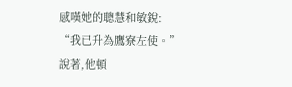感嘆她的聰慧和敏銳:
“我已升為鷹寮左使。”
說著,他頓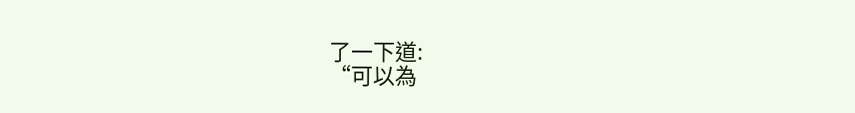了一下道:
“可以為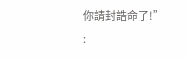你請封誥命了!”
: